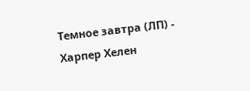Темное завтра (ЛП) - Харпер Хелен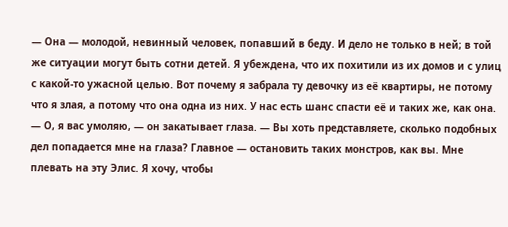— Она — молодой, невинный человек, попавший в беду. И дело не только в ней; в той же ситуации могут быть сотни детей. Я убеждена, что их похитили из их домов и с улиц с какой-то ужасной целью. Вот почему я забрала ту девочку из её квартиры, не потому что я злая, а потому что она одна из них. У нас есть шанс спасти её и таких же, как она.
— О, я вас умоляю, — он закатывает глаза. — Вы хоть представляете, сколько подобных дел попадается мне на глаза? Главное — остановить таких монстров, как вы. Мне плевать на эту Элис. Я хочу, чтобы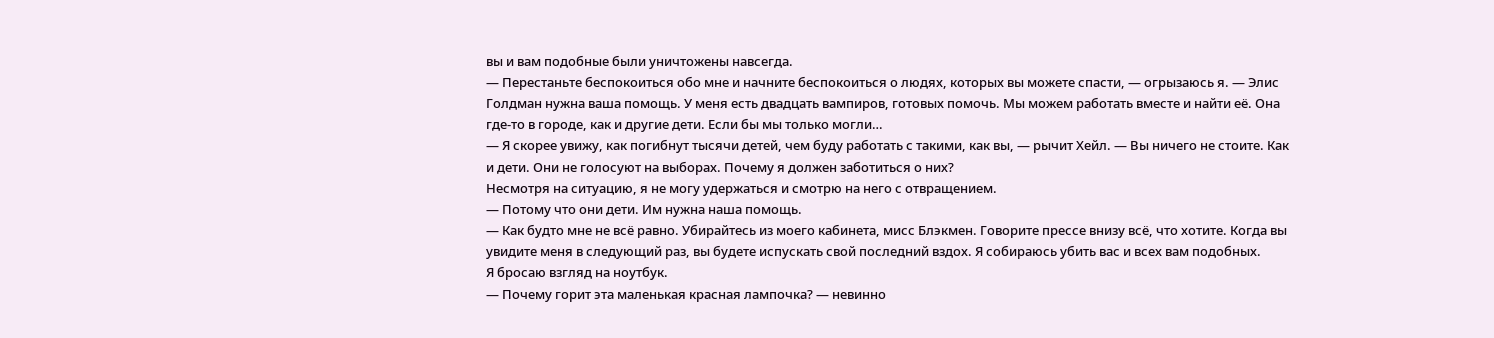вы и вам подобные были уничтожены навсегда.
— Перестаньте беспокоиться обо мне и начните беспокоиться о людях, которых вы можете спасти, — огрызаюсь я. — Элис Голдман нужна ваша помощь. У меня есть двадцать вампиров, готовых помочь. Мы можем работать вместе и найти её. Она где-то в городе, как и другие дети. Если бы мы только могли…
— Я скорее увижу, как погибнут тысячи детей, чем буду работать с такими, как вы, — рычит Хейл. — Вы ничего не стоите. Как и дети. Они не голосуют на выборах. Почему я должен заботиться о них?
Несмотря на ситуацию, я не могу удержаться и смотрю на него с отвращением.
— Потому что они дети. Им нужна наша помощь.
— Как будто мне не всё равно. Убирайтесь из моего кабинета, мисс Блэкмен. Говорите прессе внизу всё, что хотите. Когда вы увидите меня в следующий раз, вы будете испускать свой последний вздох. Я собираюсь убить вас и всех вам подобных.
Я бросаю взгляд на ноутбук.
— Почему горит эта маленькая красная лампочка? — невинно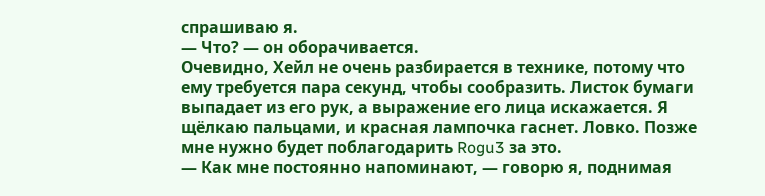спрашиваю я.
— Что? — он оборачивается.
Очевидно, Хейл не очень разбирается в технике, потому что ему требуется пара секунд, чтобы сообразить. Листок бумаги выпадает из его рук, а выражение его лица искажается. Я щёлкаю пальцами, и красная лампочка гаснет. Ловко. Позже мне нужно будет поблагодарить Rogu3 за это.
— Как мне постоянно напоминают, — говорю я, поднимая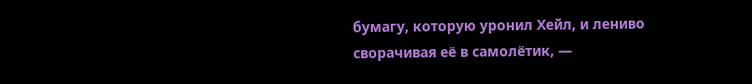бумагу, которую уронил Хейл, и лениво сворачивая её в самолётик, —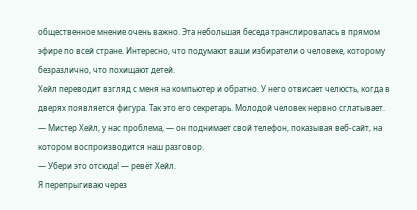общественное мнение очень важно. Эта небольшая беседа транслировалась в прямом эфире по всей стране. Интересно, что подумают ваши избиратели о человеке, которому безразлично, что похищают детей.
Хейл переводит взгляд с меня на компьютер и обратно. У него отвисает челюсть, когда в дверях появляется фигура. Так это его секретарь. Молодой человек нервно сглатывает.
— Мистер Хейл, у нас проблема, — он поднимает свой телефон, показывая веб-сайт, на котором воспроизводится наш разговор.
— Убери это отсюда! — ревёт Хейл.
Я перепрыгиваю через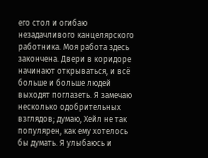его стол и огибаю незадачливого канцелярского работника. Моя работа здесь закончена. Двери в коридоре начинают открываться, и всё больше и больше людей выходят поглазеть. Я замечаю несколько одобрительных взглядов; думаю, Хейл не так популярен, как ему хотелось бы думать. Я улыбаюсь и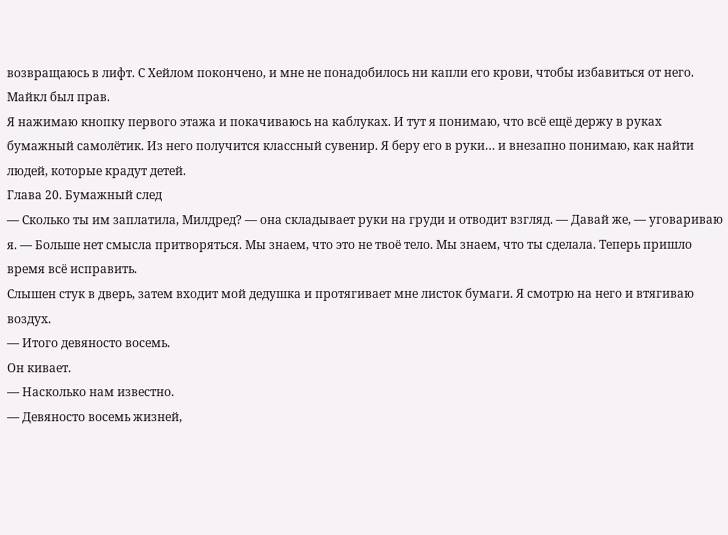возвращаюсь в лифт. С Хейлом покончено, и мне не понадобилось ни капли его крови, чтобы избавиться от него. Майкл был прав.
Я нажимаю кнопку первого этажа и покачиваюсь на каблуках. И тут я понимаю, что всё ещё держу в руках бумажный самолётик. Из него получится классный сувенир. Я беру его в руки… и внезапно понимаю, как найти людей, которые крадут детей.
Глава 20. Бумажный след
— Сколько ты им заплатила, Милдред? — она складывает руки на груди и отводит взгляд. — Давай же, — уговариваю я. — Больше нет смысла притворяться. Мы знаем, что это не твоё тело. Мы знаем, что ты сделала. Теперь пришло время всё исправить.
Слышен стук в дверь, затем входит мой дедушка и протягивает мне листок бумаги. Я смотрю на него и втягиваю воздух.
— Итого девяносто восемь.
Он кивает.
— Насколько нам известно.
— Девяносто восемь жизней,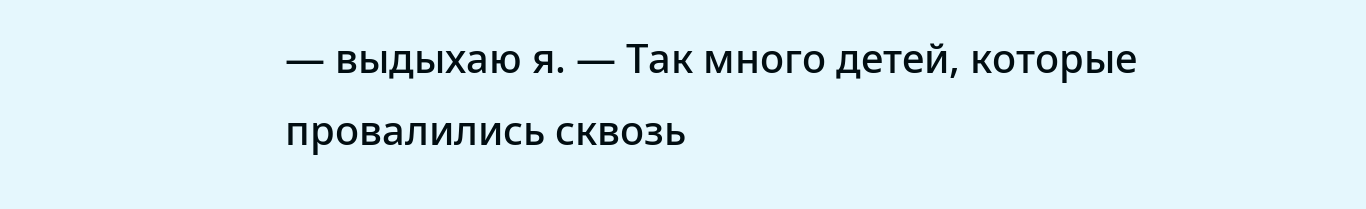— выдыхаю я. — Так много детей, которые провалились сквозь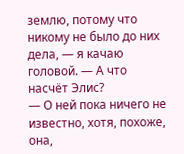землю, потому что никому не было до них дела, — я качаю головой. — А что насчёт Элис?
— О ней пока ничего не известно, хотя, похоже, она,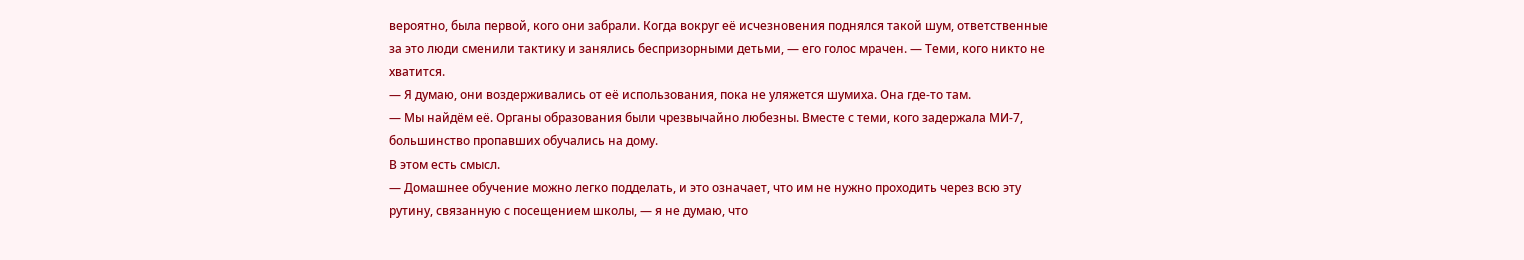вероятно, была первой, кого они забрали. Когда вокруг её исчезновения поднялся такой шум, ответственные за это люди сменили тактику и занялись беспризорными детьми, — его голос мрачен. — Теми, кого никто не хватится.
— Я думаю, они воздерживались от её использования, пока не уляжется шумиха. Она где-то там.
— Мы найдём её. Органы образования были чрезвычайно любезны. Вместе с теми, кого задержала МИ-7, большинство пропавших обучались на дому.
В этом есть смысл.
— Домашнее обучение можно легко подделать, и это означает, что им не нужно проходить через всю эту рутину, связанную с посещением школы, — я не думаю, что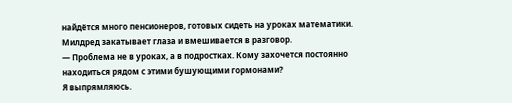найдётся много пенсионеров, готовых сидеть на уроках математики.
Милдред закатывает глаза и вмешивается в разговор.
— Проблема не в уроках, а в подростках. Кому захочется постоянно находиться рядом с этими бушующими гормонами?
Я выпрямляюсь.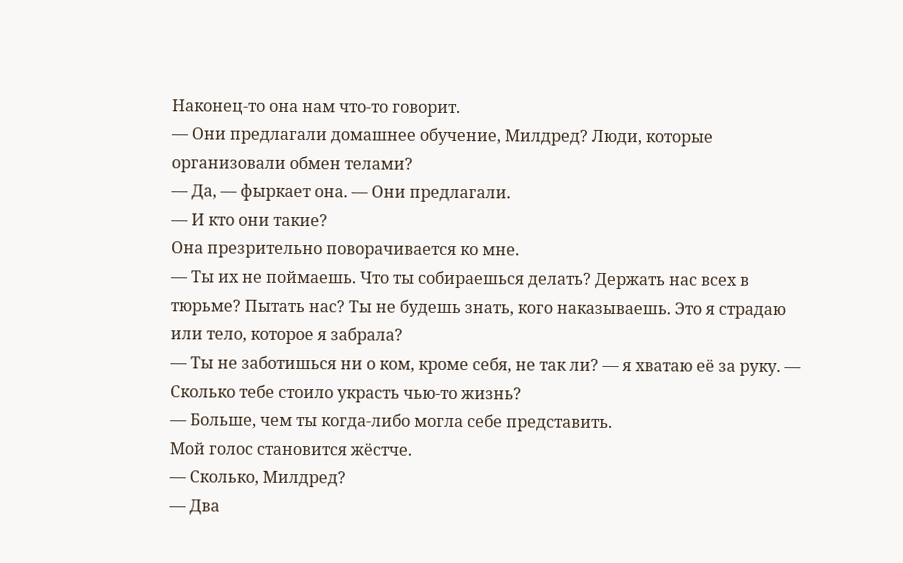Наконец-то она нам что-то говорит.
— Они предлагали домашнее обучение, Милдред? Люди, которые организовали обмен телами?
— Да, — фыркает она. — Они предлагали.
— И кто они такие?
Она презрительно поворачивается ко мне.
— Ты их не поймаешь. Что ты собираешься делать? Держать нас всех в тюрьме? Пытать нас? Ты не будешь знать, кого наказываешь. Это я страдаю или тело, которое я забрала?
— Ты не заботишься ни о ком, кроме себя, не так ли? — я хватаю её за руку. — Сколько тебе стоило украсть чью-то жизнь?
— Больше, чем ты когда-либо могла себе представить.
Мой голос становится жёстче.
— Сколько, Милдред?
— Два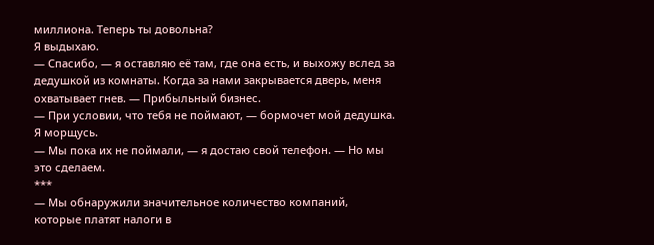миллиона. Теперь ты довольна?
Я выдыхаю.
— Спасибо, — я оставляю её там, где она есть, и выхожу вслед за дедушкой из комнаты. Когда за нами закрывается дверь, меня охватывает гнев. — Прибыльный бизнес.
— При условии, что тебя не поймают, — бормочет мой дедушка.
Я морщусь.
— Мы пока их не поймали, — я достаю свой телефон. — Но мы это сделаем.
***
— Мы обнаружили значительное количество компаний, которые платят налоги в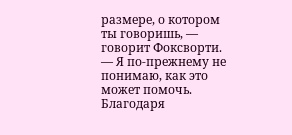размере, о котором ты говоришь, — говорит Фоксворти. — Я по-прежнему не понимаю, как это может помочь. Благодаря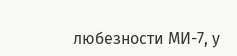любезности МИ-7, у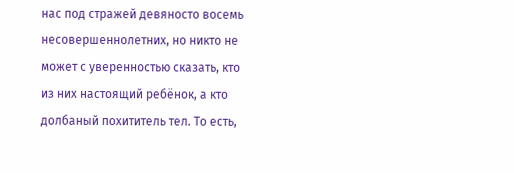нас под стражей девяносто восемь несовершеннолетних, но никто не может с уверенностью сказать, кто из них настоящий ребёнок, а кто долбаный похититель тел. То есть,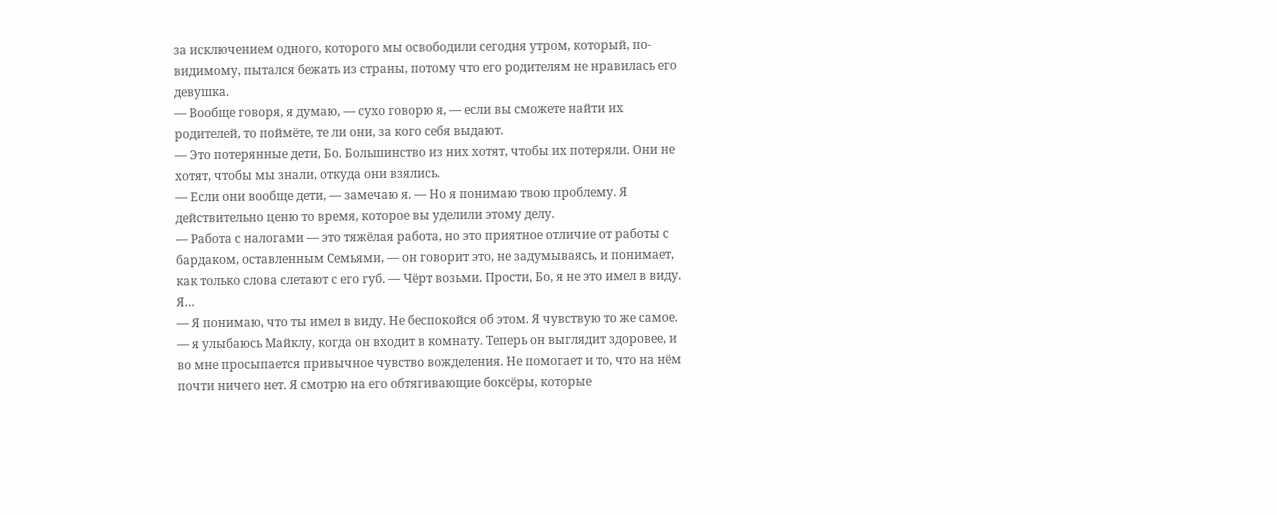за исключением одного, которого мы освободили сегодня утром, который, по-видимому, пытался бежать из страны, потому что его родителям не нравилась его девушка.
— Вообще говоря, я думаю, — сухо говорю я, — если вы сможете найти их родителей, то поймёте, те ли они, за кого себя выдают.
— Это потерянные дети, Бо. Большинство из них хотят, чтобы их потеряли. Они не хотят, чтобы мы знали, откуда они взялись.
— Если они вообще дети, — замечаю я. — Но я понимаю твою проблему. Я действительно ценю то время, которое вы уделили этому делу.
— Работа с налогами — это тяжёлая работа, но это приятное отличие от работы с бардаком, оставленным Семьями, — он говорит это, не задумываясь, и понимает, как только слова слетают с его губ. — Чёрт возьми. Прости, Бо, я не это имел в виду. Я…
— Я понимаю, что ты имел в виду. Не беспокойся об этом. Я чувствую то же самое. — я улыбаюсь Майклу, когда он входит в комнату. Теперь он выглядит здоровее, и во мне просыпается привычное чувство вожделения. Не помогает и то, что на нём почти ничего нет. Я смотрю на его обтягивающие боксёры, которые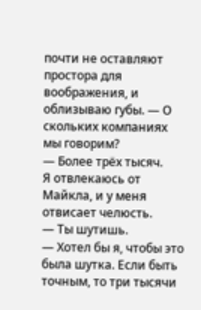почти не оставляют простора для воображения, и облизываю губы. — О скольких компаниях мы говорим?
— Более трёх тысяч.
Я отвлекаюсь от Майкла, и у меня отвисает челюсть.
— Ты шутишь.
— Хотел бы я, чтобы это была шутка. Если быть точным, то три тысячи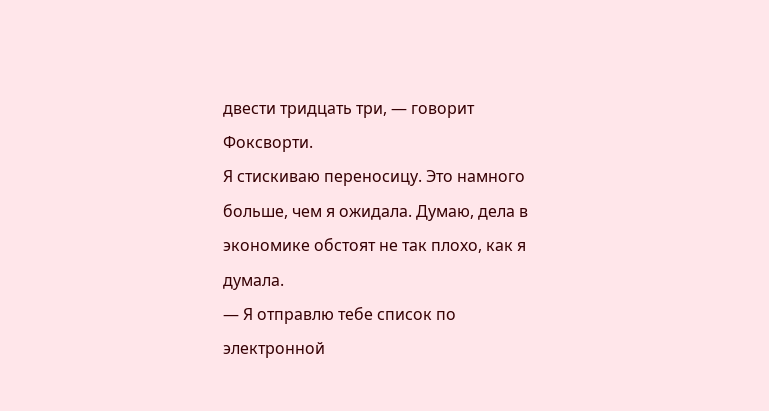двести тридцать три, — говорит Фоксворти.
Я стискиваю переносицу. Это намного больше, чем я ожидала. Думаю, дела в экономике обстоят не так плохо, как я думала.
— Я отправлю тебе список по электронной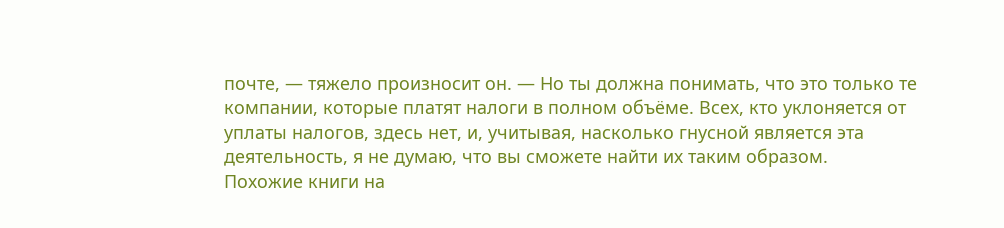почте, — тяжело произносит он. — Но ты должна понимать, что это только те компании, которые платят налоги в полном объёме. Всех, кто уклоняется от уплаты налогов, здесь нет, и, учитывая, насколько гнусной является эта деятельность, я не думаю, что вы сможете найти их таким образом.
Похожие книги на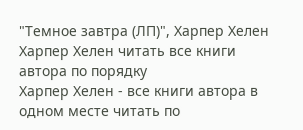"Темное завтра (ЛП)", Харпер Хелен
Харпер Хелен читать все книги автора по порядку
Харпер Хелен - все книги автора в одном месте читать по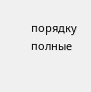порядку полные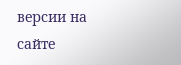версии на сайте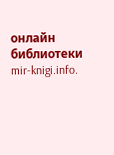онлайн библиотеки mir-knigi.info.